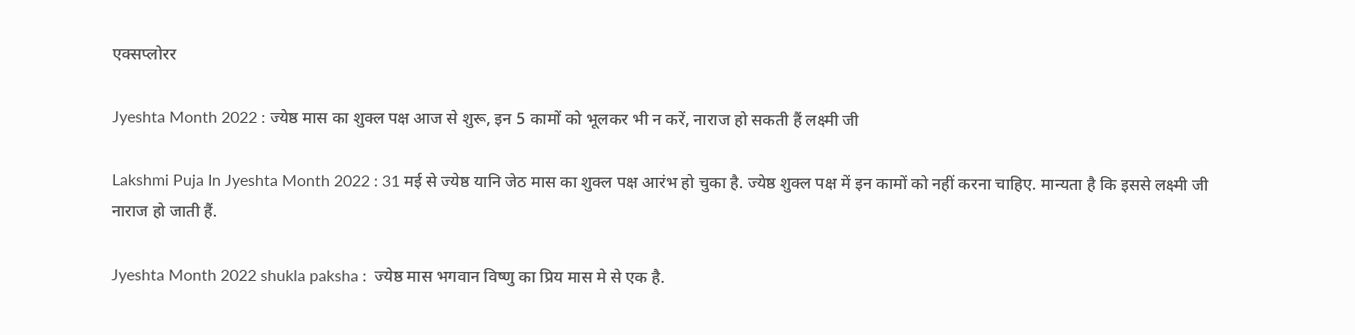एक्सप्लोरर

Jyeshta Month 2022 : ज्येष्ठ मास का शुक्ल पक्ष आज से शुरू, इन 5 कामों को भूलकर भी न करें, नाराज हो सकती हैं लक्ष्मी जी

Lakshmi Puja In Jyeshta Month 2022 : 31 मई से ज्येष्ठ यानि जेठ मास का शुक्ल पक्ष आरंभ हो चुका है. ज्येष्ठ शुक्ल पक्ष में इन कामों को नहीं करना चाहिए. मान्यता है कि इससे लक्ष्मी जी नाराज हो जाती हैं.

Jyeshta Month 2022 shukla paksha :  ज्येष्ठ मास भगवान विष्णु का प्रिय मास मे से एक है.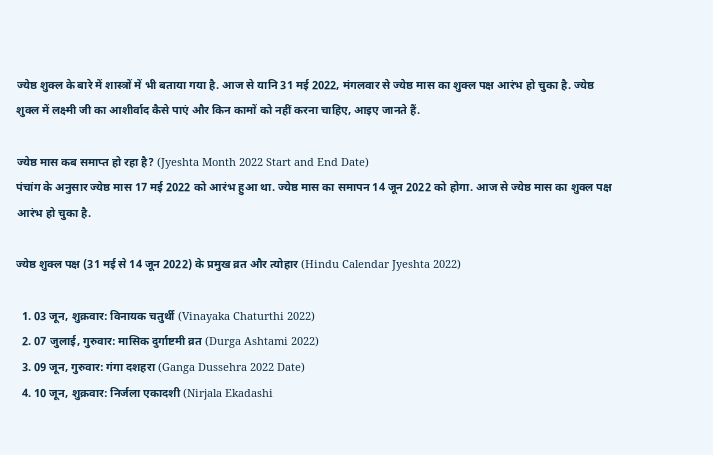ज्येष्ठ शुक्ल के बारे में शास्त्रों में भी बताया गया है. आज से यानि 31 मई 2022, मंगलवार से ज्येष्ठ मास का शुक्ल पक्ष आरंभ हो चुका है. ज्येष्ठ शुक्ल में लक्ष्मी जी का आशीर्वाद कैसे पाएं और किन कामों को नहीं करना चाहिए, आइए जानते हैं.

ज्येष्ठ मास कब समाप्त हो रहा है? (Jyeshta Month 2022 Start and End Date)
पंचांग के अनुसार ज्येष्ठ मास 17 मई 2022 को आरंभ हुआ था. ज्येष्ठ मास का समापन 14 जून 2022 को होगा. आज से ज्येष्ठ मास का शुक्ल पक्ष आरंभ हो चुका है.

ज्येष्ठ शुक्ल पक्ष (31 मई से 14 जून 2022) के प्रमुख व्रत और त्योहार (Hindu Calendar Jyeshta 2022)

  1. 03 जून, शुक्रवार: विनायक चतुर्थी (Vinayaka Chaturthi 2022)
  2. 07 जुलाई, गुरुवार: मासिक दुर्गाष्टमी व्रत (Durga Ashtami 2022)
  3. 09 जून, गुरुवार: गंगा दशहरा (Ganga Dussehra 2022 Date)
  4. 10 जून, शुक्रवार: निर्जला एकादशी (Nirjala Ekadashi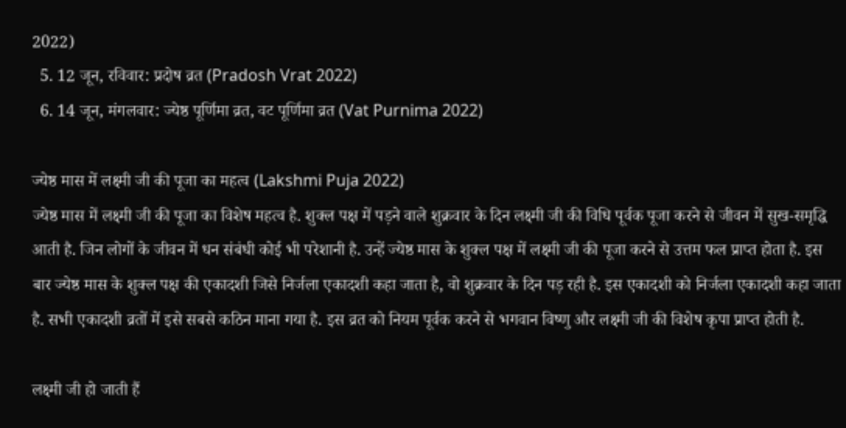2022)
  5. 12 जून, रविवार: प्रदोष व्रत (Pradosh Vrat 2022)
  6. 14 जून, मंगलवार: ज्येष्ठ पूर्णिमा व्रत, वट पूर्णिमा व्रत (Vat Purnima 2022)

ज्येष्ठ मास में लक्ष्मी जी की पूजा का महत्व (Lakshmi Puja 2022)
ज्येष्ठ मास में लक्ष्मी जी की पूजा का विशेष महत्व है. शुक्ल पक्ष में पड़ने वाले शुक्रवार के दिन लक्ष्मी जी की विधि पूर्वक पूजा करने से जीवन में सुख-समृद्धि आती है. जिन लोगों के जीवन में धन संबंधी कोई भी परेशानी है. उन्हें ज्येष्ठ मास के शुक्ल पक्ष में लक्ष्मी जी की पूजा करने से उत्तम फल प्राप्त होता है. इस बार ज्येष्ठ मास के शुक्ल पक्ष की एकादशी जिसे निर्जला एकादशी कहा जाता है, वो शुक्रवार के दिन पड़ रही है. इस एकादशी को निर्जला एकादशी कहा जाता है. सभी एकादशी व्रतों में इसे सबसे कठिन माना गया है. इस व्रत को नियम पूर्वक करने से भगवान विष्णु और लक्ष्मी जी की विशेष कृपा प्राप्त होती है.

लक्ष्मी जी हो जाती हैं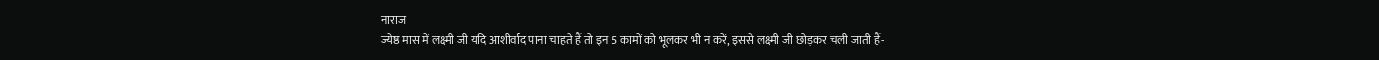नाराज
ज्येष्ठ मास में लक्ष्मी जी यदि आशीर्वाद पाना चाहते हैं तो इन 5 कामों को भूलकर भी न करें, इससे लक्ष्मी जी छोड़कर चली जाती हैं-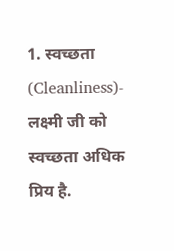1. स्वच्छता (Cleanliness)- लक्ष्मी जी को स्वच्छता अधिक प्रिय है.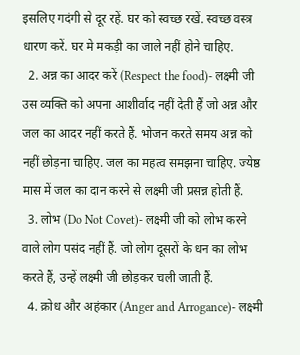इसलिए गदंगी से दूर रहें. घर को स्वच्छ रखें. स्वच्छ वस्त्र धारण करें. घर मे मकड़ी का जाले नहीं होने चाहिए.
  2. अन्न का आदर करें (Respect the food)- लक्ष्मी जी उस व्यक्ति को अपना आशीर्वाद नहीं देती हैं जो अन्न और जल का आदर नहीं करते हैं. भोजन करते समय अन्न को नहीं छोड़ना चाहिए. जल का महत्व समझना चाहिए. ज्येष्ठ मास में जल का दान करने से लक्ष्मी जी प्रसन्न होती हैं.
  3. लोभ (Do Not Covet)- लक्ष्मी जी को लोभ करने वाले लोग पसंद नहीं हैं. जो लोग दूसरों के धन का लोभ करते हैं, उन्हें लक्ष्मी जी छोड़कर चली जाती हैं.
  4. क्रोध और अहंकार (Anger and Arrogance)- लक्ष्मी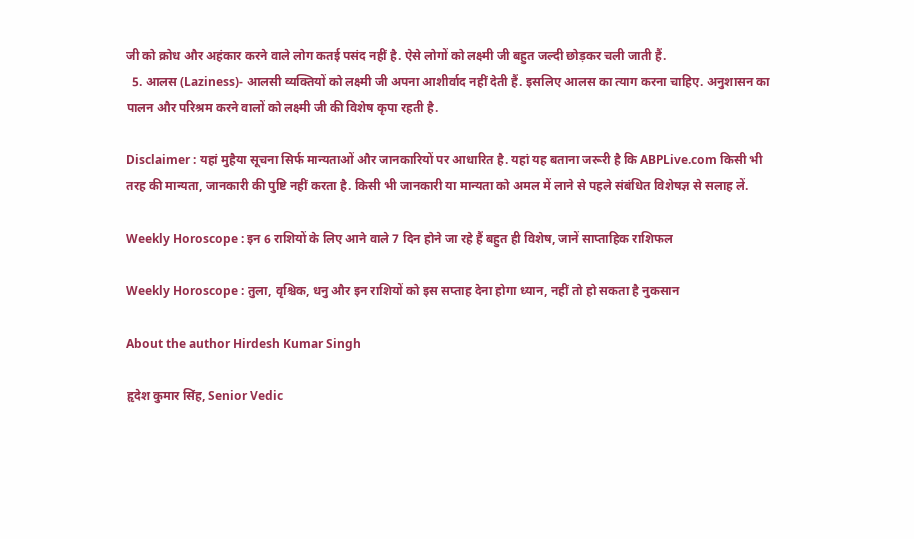जी को क्रोध और अहंकार करने वाले लोग कतई पसंद नहीं है. ऐसे लोगों को लक्ष्मी जी बहुत जल्दी छोड़कर चली जाती हैं.
  5. आलस (Laziness)- आलसी व्यक्तियों को लक्ष्मी जी अपना आशीर्वाद नहीं देती हैं. इसलिए आलस का त्याग करना चाहिए. अनुशासन का पालन और परिश्रम करने वालों को लक्ष्मी जी की विशेष कृपा रहती है.

Disclaimer : यहां मुहैया सूचना सिर्फ मान्यताओं और जानकारियों पर आधारित है. यहां यह बताना जरूरी है कि ABPLive.com किसी भी तरह की मान्यता, जानकारी की पुष्टि नहीं करता है. किसी भी जानकारी या मान्यता को अमल में लाने से पहले संबंधित विशेषज्ञ से सलाह लें.

Weekly Horoscope : इन 6 राशियों के लिए आने वाले 7 दिन होने जा रहे हैं बहुत ही विशेष, जानें साप्ताहिक राशिफल

Weekly Horoscope : तुला, वृश्चिक, धनु और इन राशियों को इस सप्ताह देना होगा ध्यान, नहीं तो हो सकता है नुकसान

About the author Hirdesh Kumar Singh

हृदेश कुमार सिंह, Senior Vedic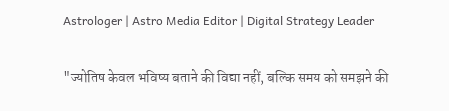Astrologer | Astro Media Editor | Digital Strategy Leader

"ज्योतिष केवल भविष्य बताने की विद्या नहीं, बल्कि समय को समझने की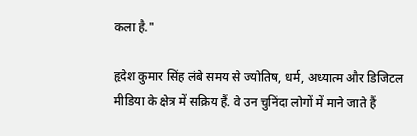कला है."

हृदेश कुमार सिंह लंबे समय से ज्योतिष, धर्म, अध्यात्म और डिजिटल मीडिया के क्षेत्र में सक्रिय हैं. वे उन चुनिंदा लोगों में माने जाते हैं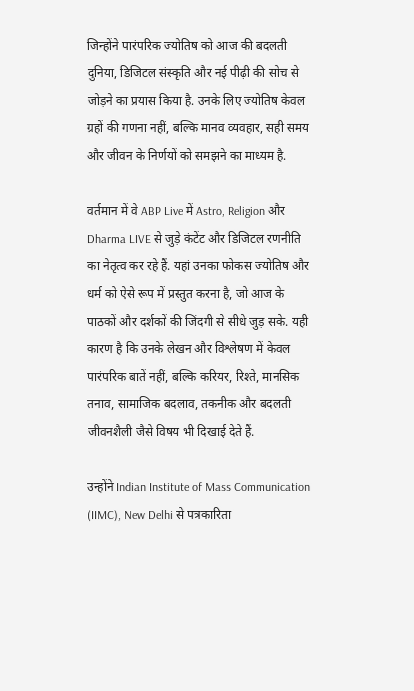जिन्होंने पारंपरिक ज्योतिष को आज की बदलती दुनिया, डिजिटल संस्कृति और नई पीढ़ी की सोच से जोड़ने का प्रयास किया है. उनके लिए ज्योतिष केवल ग्रहों की गणना नहीं, बल्कि मानव व्यवहार, सही समय और जीवन के निर्णयों को समझने का माध्यम है.

वर्तमान में वे ABP Live में Astro, Religion और Dharma LIVE से जुड़े कंटेंट और डिजिटल रणनीति का नेतृत्व कर रहे हैं. यहां उनका फोकस ज्योतिष और धर्म को ऐसे रूप में प्रस्तुत करना है, जो आज के पाठकों और दर्शकों की जिंदगी से सीधे जुड़ सके. यही कारण है कि उनके लेखन और विश्लेषण में केवल पारंपरिक बातें नहीं, बल्कि करियर, रिश्ते, मानसिक तनाव, सामाजिक बदलाव, तकनीक और बदलती जीवनशैली जैसे विषय भी दिखाई देते हैं.

उन्होंने Indian Institute of Mass Communication (IIMC), New Delhi से पत्रकारिता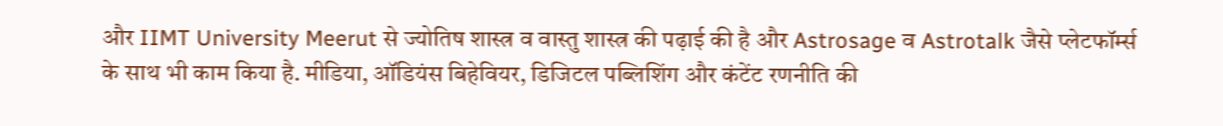और IIMT University Meerut से ज्योतिष शास्त्र व वास्तु शास्त्र की पढ़ाई की है और Astrosage व Astrotalk जैसे प्लेटफॉर्म्स के साथ भी काम किया है. मीडिया, ऑडियंस बिहेवियर, डिजिटल पब्लिशिंग और कंटेंट रणनीति की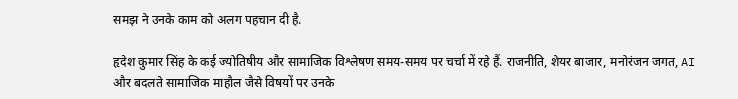समझ ने उनके काम को अलग पहचान दी है.

हृदेश कुमार सिंह के कई ज्योतिषीय और सामाजिक विश्लेषण समय-समय पर चर्चा में रहे हैं. राजनीति, शेयर बाजार, मनोरंजन जगत, AI और बदलते सामाजिक माहौल जैसे विषयों पर उनके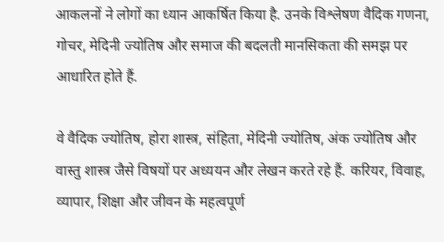आकलनों ने लोगों का ध्यान आकर्षित किया है. उनके विश्लेषण वैदिक गणना, गोचर, मेदिनी ज्योतिष और समाज की बदलती मानसिकता की समझ पर आधारित होते हैं.

वे वैदिक ज्योतिष, होरा शास्त्र, संहिता, मेदिनी ज्योतिष, अंक ज्योतिष और वास्तु शास्त्र जैसे विषयों पर अध्ययन और लेखन करते रहे हैं. करियर, विवाह, व्यापार, शिक्षा और जीवन के महत्वपूर्ण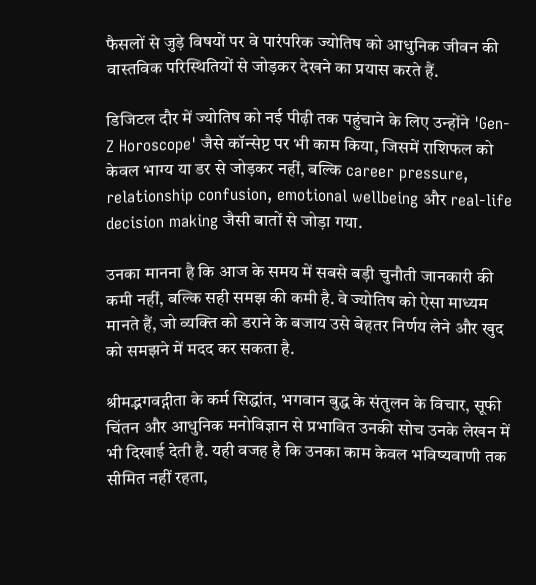फैसलों से जुड़े विषयों पर वे पारंपरिक ज्योतिष को आधुनिक जीवन की वास्तविक परिस्थितियों से जोड़कर देखने का प्रयास करते हैं.

डिजिटल दौर में ज्योतिष को नई पीढ़ी तक पहुंचाने के लिए उन्होंने 'Gen-Z Horoscope' जैसे कॉन्सेप्ट पर भी काम किया, जिसमें राशिफल को केवल भाग्य या डर से जोड़कर नहीं, बल्कि career pressure, relationship confusion, emotional wellbeing और real-life decision making जैसी बातों से जोड़ा गया.

उनका मानना है कि आज के समय में सबसे बड़ी चुनौती जानकारी की कमी नहीं, बल्कि सही समझ की कमी है. वे ज्योतिष को ऐसा माध्यम मानते हैं, जो व्यक्ति को डराने के बजाय उसे बेहतर निर्णय लेने और खुद को समझने में मदद कर सकता है.

श्रीमद्भगवद्गीता के कर्म सिद्धांत, भगवान बुद्ध के संतुलन के विचार, सूफी चिंतन और आधुनिक मनोविज्ञान से प्रभावित उनकी सोच उनके लेखन में भी दिखाई देती है. यही वजह है कि उनका काम केवल भविष्यवाणी तक सीमित नहीं रहता,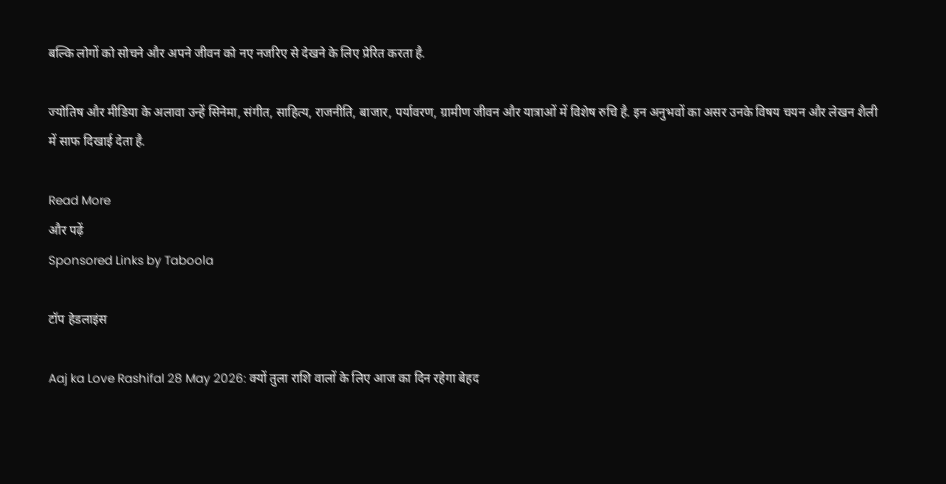बल्कि लोगों को सोचने और अपने जीवन को नए नजरिए से देखने के लिए प्रेरित करता है.

ज्योतिष और मीडिया के अलावा उन्हें सिनेमा, संगीत, साहित्य, राजनीति, बाजार, पर्यावरण, ग्रामीण जीवन और यात्राओं में विशेष रुचि है. इन अनुभवों का असर उनके विषय चयन और लेखन शैली में साफ दिखाई देता है.

Read More
और पढ़ें
Sponsored Links by Taboola

टॉप हेडलाइंस

Aaj ka Love Rashifal 28 May 2026: क्यों तुला राशि वालों के लिए आज का दिन रहेगा बेहद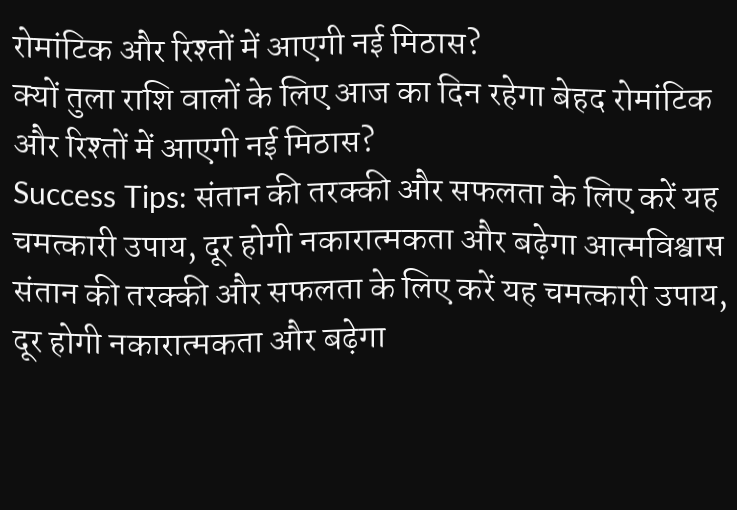रोमांटिक और रिश्तों में आएगी नई मिठास?
क्यों तुला राशि वालों के लिए आज का दिन रहेगा बेहद रोमांटिक और रिश्तों में आएगी नई मिठास?
Success Tips: संतान की तरक्की और सफलता के लिए करें यह चमत्कारी उपाय, दूर होगी नकारात्मकता और बढ़ेगा आत्मविश्वास
संतान की तरक्की और सफलता के लिए करें यह चमत्कारी उपाय, दूर होगी नकारात्मकता और बढ़ेगा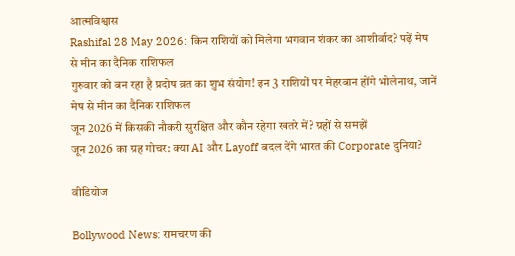आत्मविश्वास
Rashifal 28 May 2026: किन राशियों को मिलेगा भगवान शंकर का आशीर्वाद? पढ़ें मेष से मीन का दैनिक राशिफल
गुरुवार को बन रहा है प्रदोष व्रत का शुभ संयोग! इन 3 राशियों पर मेहरबान होंगे भोलेनाथ, जानें मेष से मीन का दैनिक राशिफल
जून 2026 में किसकी नौकरी सुरक्षित और कौन रहेगा खतरे में? ग्रहों से समझें
जून 2026 का ग्रह गोचर: क्या AI और Layoff बदल देंगे भारत की Corporate दुनिया?

वीडियोज

Bollywood News: रामचरण की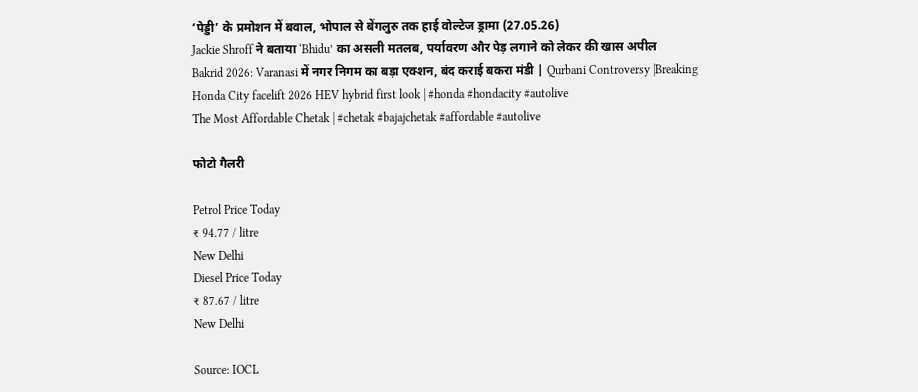‘पेड्डी’ के प्रमोशन में बवाल, भोपाल से बेंगलुरु तक हाई वोल्टेज ड्रामा (27.05.26)
Jackie Shroff ने बताया ‘Bhidu’ का असली मतलब, पर्यावरण और पेड़ लगाने को लेकर की खास अपील
Bakrid 2026: Varanasi में नगर निगम का बड़ा एक्शन, बंद कराई बकरा मंडी | Qurbani Controversy |Breaking
Honda City facelift 2026 HEV hybrid first look | #honda #hondacity #autolive
The Most Affordable Chetak | #chetak #bajajchetak #affordable #autolive

फोटो गैलरी

Petrol Price Today
₹ 94.77 / litre
New Delhi
Diesel Price Today
₹ 87.67 / litre
New Delhi

Source: IOCL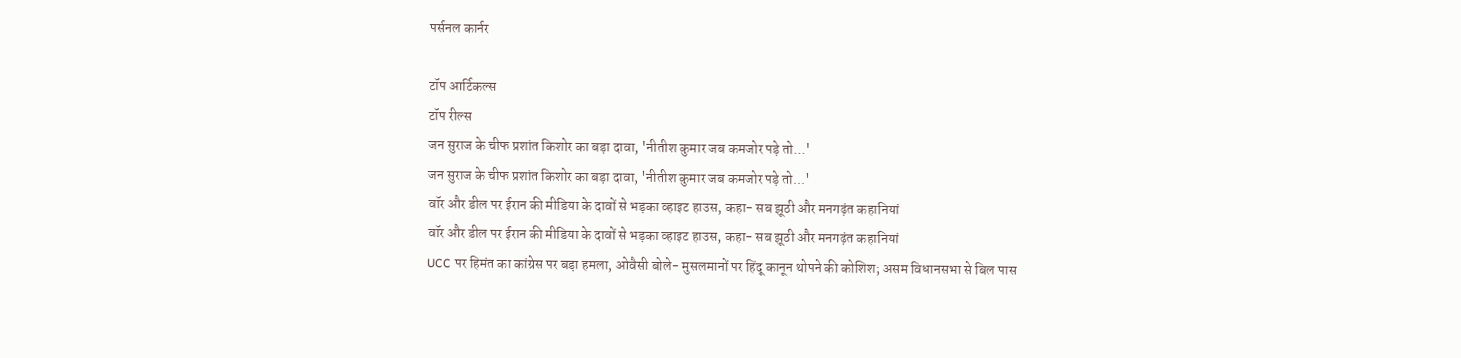पर्सनल कार्नर

टॉप आर्टिकल्स
टॉप रील्स
जन सुराज के चीफ प्रशांत किशोर का बड़ा दावा, 'नीतीश कुमार जब कमजोर पड़े तो...'
जन सुराज के चीफ प्रशांत किशोर का बड़ा दावा, 'नीतीश कुमार जब कमजोर पड़े तो...'
वॉर और डील पर ईरान की मीडिया के दावों से भड़का व्हाइट हाउस, कहा- सब झूठी और मनगढ़ंत कहानियां
वॉर और डील पर ईरान की मीडिया के दावों से भड़का व्हाइट हाउस, कहा- सब झूठी और मनगढ़ंत कहानियां
UCC पर हिमंत का कांग्रेस पर बड़ा हमला, ओवैसी बोले- मुसलमानों पर हिंदू कानून थोपने की कोशिश; असम विधानसभा से बिल पास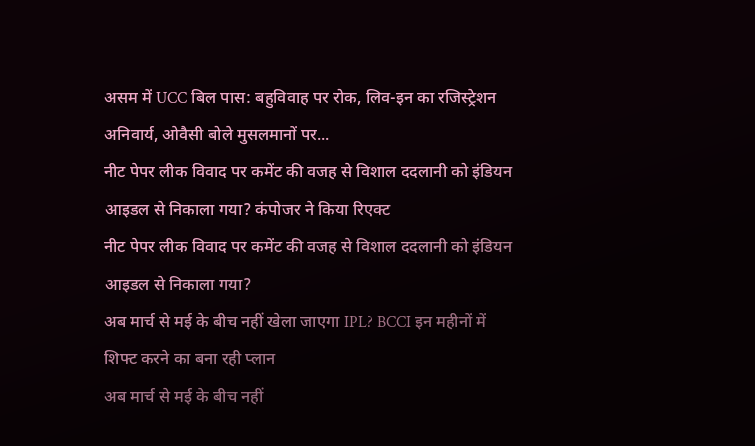असम में UCC बिल पास: बहुविवाह पर रोक, लिव-इन का रजिस्ट्रेशन अनिवार्य, ओवैसी बोले मुसलमानों पर...
नीट पेपर लीक विवाद पर कमेंट की वजह से विशाल ददलानी को इंडियन आइडल से निकाला गया? कंपोजर ने किया रिएक्ट
नीट पेपर लीक विवाद पर कमेंट की वजह से विशाल ददलानी को इंडियन आइडल से निकाला गया?
अब मार्च से मई के बीच नहीं खेला जाएगा IPL? BCCI इन महीनों में शिफ्ट करने का बना रही प्लान
अब मार्च से मई के बीच नहीं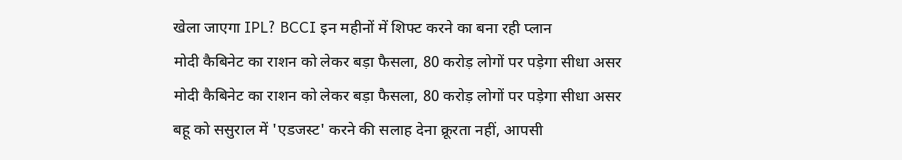खेला जाएगा IPL? BCCI इन महीनों में शिफ्ट करने का बना रही प्लान
मोदी कैबिनेट का राशन को लेकर बड़ा फैसला, 80 करोड़ लोगों पर पड़ेगा सीधा असर
मोदी कैबिनेट का राशन को लेकर बड़ा फैसला, 80 करोड़ लोगों पर पड़ेगा सीधा असर
बहू को ससुराल में 'एडजस्ट' करने की सलाह देना क्रूरता नहीं, आपसी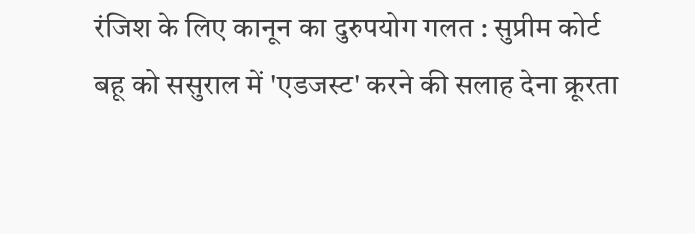रंजिश के लिए कानून का दुरुपयोग गलत : सुप्रीम कोर्ट
बहू को ससुराल में 'एडजस्ट' करने की सलाह देना क्रूरता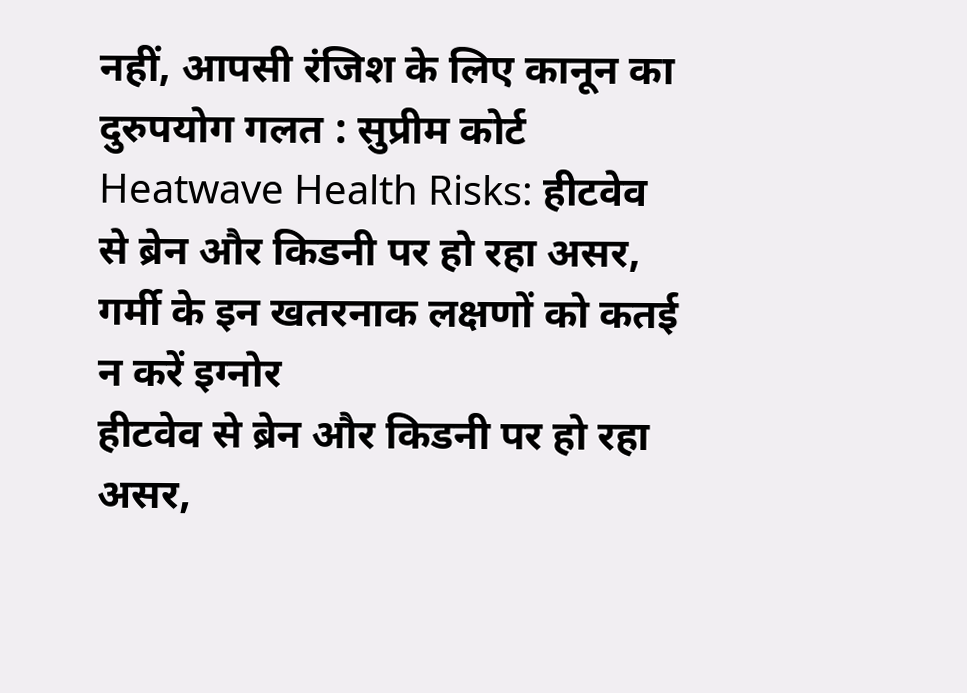नहीं, आपसी रंजिश के लिए कानून का दुरुपयोग गलत : सुप्रीम कोर्ट
Heatwave Health Risks: हीटवेव से ब्रेन और किडनी पर हो रहा असर, गर्मी के इन खतरनाक लक्षणों को कतई न करें इग्नोर
हीटवेव से ब्रेन और किडनी पर हो रहा असर,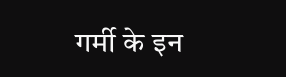गर्मी के इन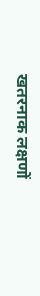खतरनाक लक्षणों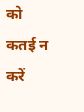को कतई न करें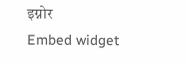इग्नोर
Embed widget